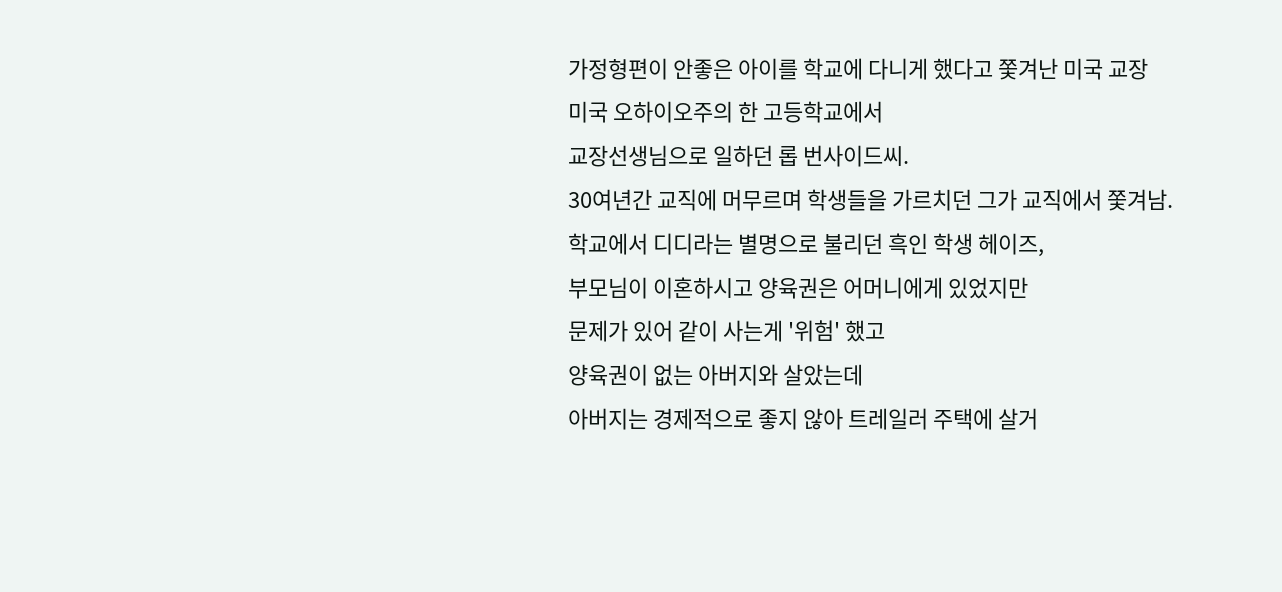가정형편이 안좋은 아이를 학교에 다니게 했다고 쫓겨난 미국 교장
미국 오하이오주의 한 고등학교에서
교장선생님으로 일하던 롭 번사이드씨.
30여년간 교직에 머무르며 학생들을 가르치던 그가 교직에서 쫓겨남.
학교에서 디디라는 별명으로 불리던 흑인 학생 헤이즈,
부모님이 이혼하시고 양육권은 어머니에게 있었지만
문제가 있어 같이 사는게 '위험' 했고
양육권이 없는 아버지와 살았는데
아버지는 경제적으로 좋지 않아 트레일러 주택에 살거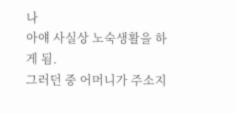나
아얘 사실상 노숙생활을 하게 됨.
그러던 중 어머니가 주소지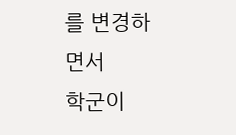를 변경하면서
학군이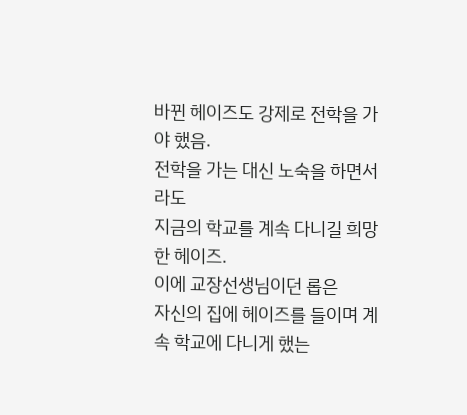바뀐 헤이즈도 강제로 전학을 가야 했음.
전학을 가는 대신 노숙을 하면서라도
지금의 학교를 계속 다니길 희망한 헤이즈.
이에 교장선생님이던 롭은
자신의 집에 헤이즈를 들이며 계속 학교에 다니게 했는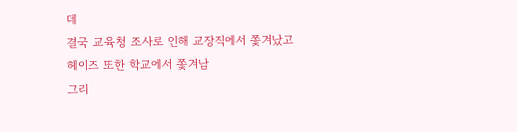데
결국 교육청 조사로 인해 교장직에서 쫓겨났고
헤이즈 또한 학교에서 쫓겨남
그리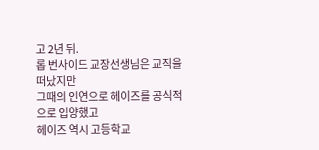고 2년 뒤.
롭 번사이드 교장선생님은 교직을 떠났지만
그때의 인연으로 헤이즈를 공식적으로 입양했고
헤이즈 역시 고등학교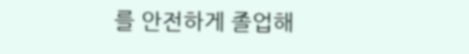를 안전하게 졸업해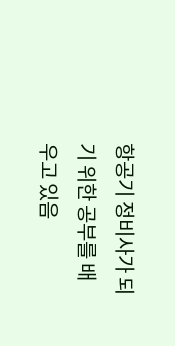항공기 정비사가 되기 위한 공부를 배우고 있음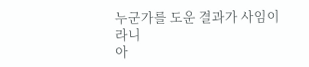누군가를 도운 결과가 사임이라니
아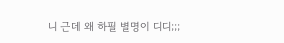니 근데 왜 하필 별명이 디디;;;